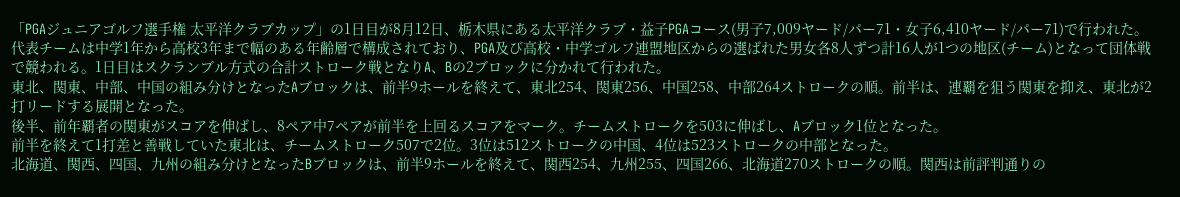「PGAジュニアゴルフ選手権 太平洋クラブカップ」の1日目が8月12日、栃木県にある太平洋クラブ・益子PGAコース(男子7,009ヤード/パー71・女子6,410ヤード/パー71)で行われた。代表チームは中学1年から高校3年まで幅のある年齢層で構成されており、PGA及び高校・中学ゴルフ連盟地区からの選ばれた男女各8人ずつ計16人が1つの地区(チーム)となって団体戦で競われる。1日目はスクランブル方式の合計ストローク戦となりA、Bの2ブロックに分かれて行われた。
東北、関東、中部、中国の組み分けとなったAブロックは、前半9ホールを終えて、東北254、関東256、中国258、中部264ストロークの順。前半は、連覇を狙う関東を抑え、東北が2打リードする展開となった。
後半、前年覇者の関東がスコアを伸ばし、8ペア中7ペアが前半を上回るスコアをマーク。チームストロークを503に伸ばし、Aブロック1位となった。
前半を終えて1打差と善戦していた東北は、チームストローク507で2位。3位は512ストロークの中国、4位は523ストロークの中部となった。
北海道、関西、四国、九州の組み分けとなったBブロックは、前半9ホールを終えて、関西254、九州255、四国266、北海道270ストロークの順。関西は前評判通りの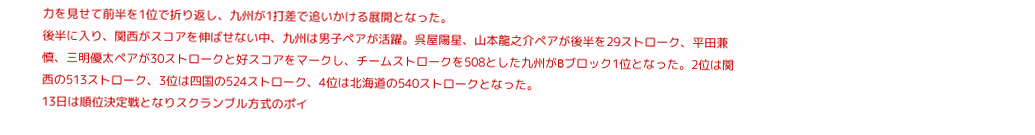力を見せて前半を1位で折り返し、九州が1打差で追いかける展開となった。
後半に入り、関西がスコアを伸ばせない中、九州は男子ペアが活躍。呉屋陽星、山本龍之介ペアが後半を29ストローク、平田兼慎、三明優太ペアが30ストロークと好スコアをマークし、チームストロークを508とした九州がBブロック1位となった。2位は関西の513ストローク、3位は四国の524ストローク、4位は北海道の540ストロークとなった。
13日は順位決定戦となりスクランブル方式のポイ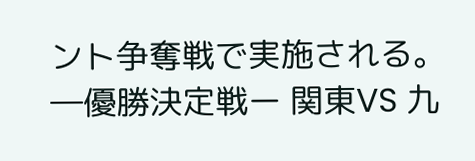ント争奪戦で実施される。
―優勝決定戦ー 関東VS 九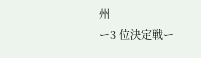州
ー3 位決定戦ー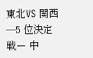東北VS 関西
―5 位決定戦ー 中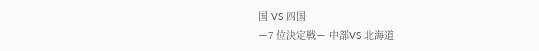国 VS 四国
ー7 位決定戦ー 中部VS 北海道